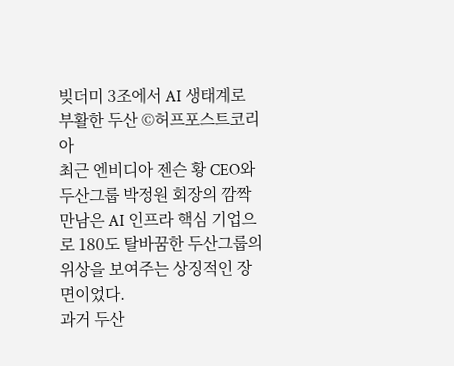빚더미 3조에서 AI 생태계로 부활한 두산 ©허프포스트코리아
최근 엔비디아 젠슨 황 CEO와 두산그룹 박정원 회장의 깜짝 만남은 AI 인프라 핵심 기업으로 180도 탈바꿈한 두산그룹의 위상을 보여주는 상징적인 장면이었다.
과거 두산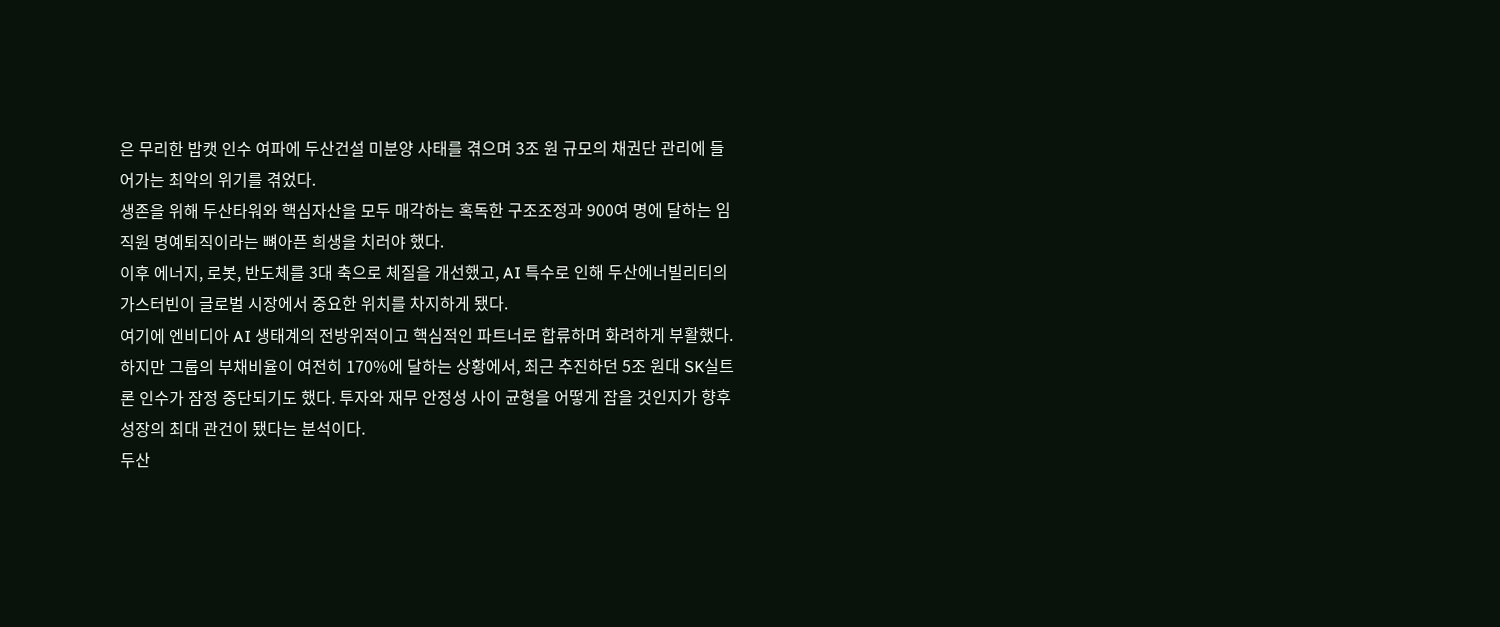은 무리한 밥캣 인수 여파에 두산건설 미분양 사태를 겪으며 3조 원 규모의 채권단 관리에 들어가는 최악의 위기를 겪었다.
생존을 위해 두산타워와 핵심자산을 모두 매각하는 혹독한 구조조정과 900여 명에 달하는 임직원 명예퇴직이라는 뼈아픈 희생을 치러야 했다.
이후 에너지, 로봇, 반도체를 3대 축으로 체질을 개선했고, AI 특수로 인해 두산에너빌리티의 가스터빈이 글로벌 시장에서 중요한 위치를 차지하게 됐다.
여기에 엔비디아 AI 생태계의 전방위적이고 핵심적인 파트너로 합류하며 화려하게 부활했다.
하지만 그룹의 부채비율이 여전히 170%에 달하는 상황에서, 최근 추진하던 5조 원대 SK실트론 인수가 잠정 중단되기도 했다. 투자와 재무 안정성 사이 균형을 어떻게 잡을 것인지가 향후 성장의 최대 관건이 됐다는 분석이다.
두산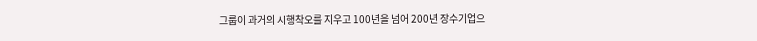그룹이 과거의 시행착오를 지우고 100년을 넘어 200년 장수기업으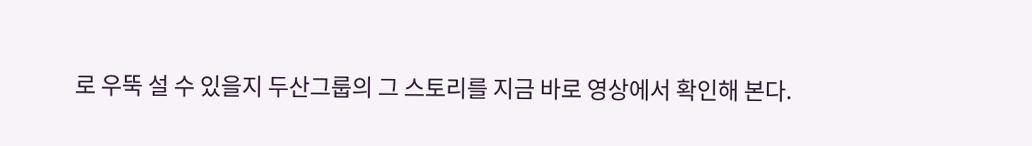로 우뚝 설 수 있을지 두산그룹의 그 스토리를 지금 바로 영상에서 확인해 본다.